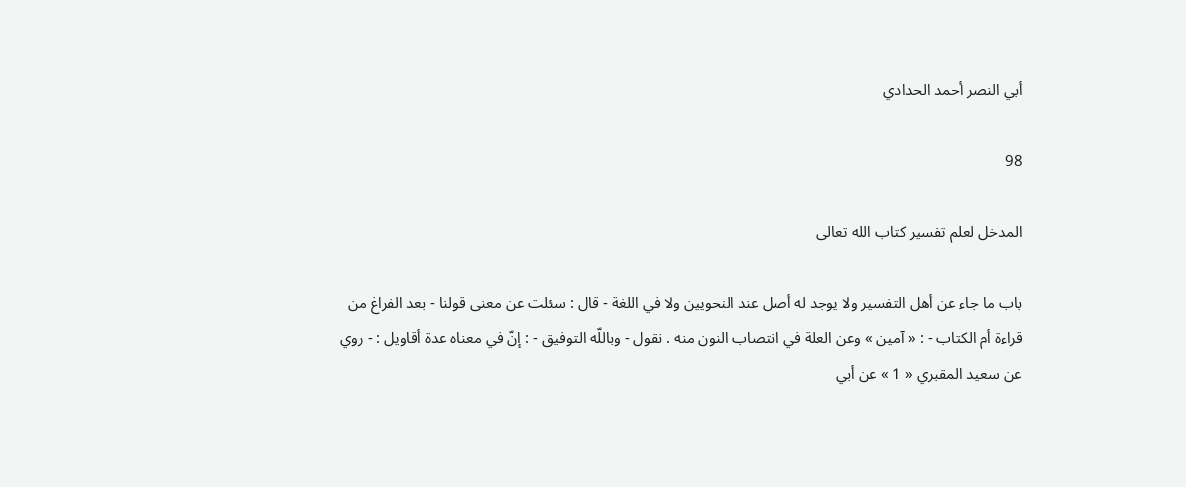أبي النصر أحمد الحدادي

98

المدخل لعلم تفسير كتاب الله تعالى

باب ما جاء عن أهل التفسير ولا يوجد له أصل عند النحويين ولا في اللغة - قال : سئلت عن معنى قولنا - بعد الفراغ من قراءة أم الكتاب - : « آمين » وعن العلة في انتصاب النون منه . نقول - وباللّه التوفيق - : إنّ في معناه عدة أقاويل : - روي عن سعيد المقبري « 1 » عن أبي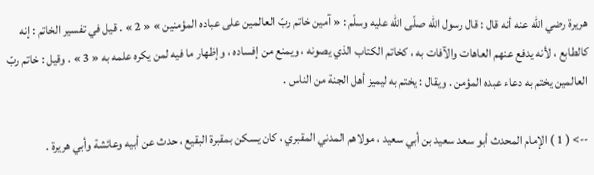هريرة رضي اللّه عنه أنه قال : قال رسول اللّه صلّى اللّه عليه وسلّم : « آمين خاتم ربّ العالمين على عباده المؤمنين » « 2 » . قيل في تفسير الخاتم : إنه كالطابع ، لأنه يدفع عنهم العاهات والآفات به ، كخاتم الكتاب الذي يصونه ، ويمنع من إفساده ، وإظهار ما فيه لمن يكره علمه به « 3 » . وقيل : خاتم ربّ العالمين يختم به دعاء عبده المؤمن . ويقال : يختم به ليميز أهل الجنة من الناس .

--> ( 1 ) الإمام المحدث أبو سعد سعيد بن أبي سعيد ، مولاهم المدني المقبري ، كان يسكن بمقبرة البقيع ، حدث عن أبيه وعائشة وأبي هريرة .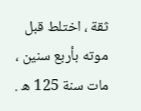ثقة ، اختلط قبل موته بأربع سنين ، مات سنة 125 ه .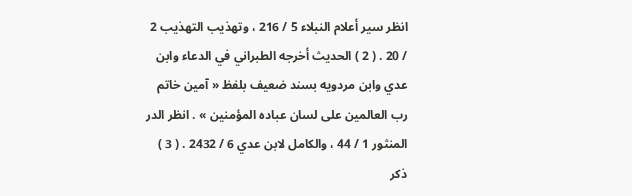انظر سير أعلام النبلاء 5 / 216 ، وتهذيب التهذيب 2 / 20 . ( 2 ) الحديث أخرجه الطبراني في الدعاء وابن عدي وابن مردويه بسند ضعيف بلفظ « آمين خاتم رب العالمين على لسان عباده المؤمنين » . انظر الدر المنثور 1 / 44 ، والكامل لابن عدي 6 / 2432 . ( 3 ) ذكر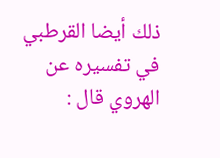ذلك أيضا القرطبي في تفسيره عن الهروي قال :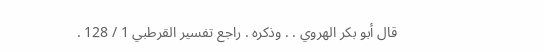قال أبو بكر الهروي . . وذكره . راجع تفسير القرطبي 1 / 128 .